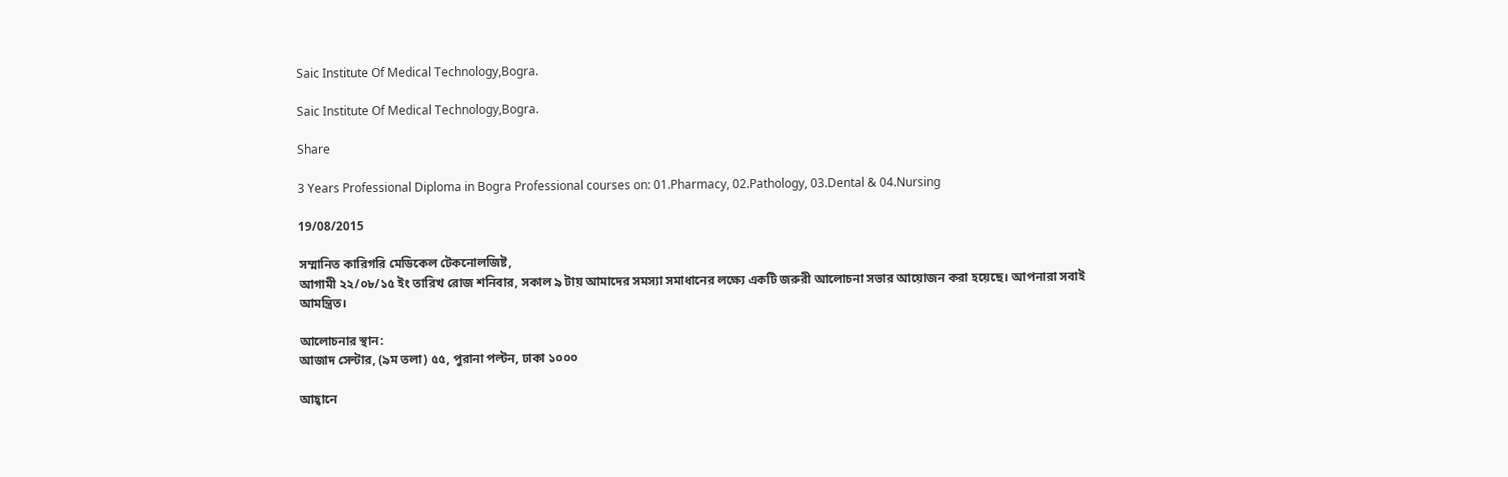Saic Institute Of Medical Technology,Bogra.

Saic Institute Of Medical Technology,Bogra.

Share

3 Years Professional Diploma in Bogra Professional courses on: 01.Pharmacy, 02.Pathology, 03.Dental & 04.Nursing

19/08/2015

সম্মা‌নিত কা‌রিগ‌রি মে‌ডি‌কেল টেক‌নোল‌জিষ্ট,
আগামী ২২/০৮/১৫ ইং তা‌রিখ রোজ শ‌নিবার, সকাল ৯ টায় আমা‌দের সমস্যা সমাধা‌নের ল‌ক্ষ্যে এক‌টি জরুরী আ‌লোচনা সভার আ‌য়োজন করা হ‌য়ে‌ছে। আপনারা সবাই আম‌ন্ত্রিত।

আলোচনার স্থান:
আজাদ সেন্টার, (৯ম তলা) ৫৫, পুরানা পল্টন, ঢাকা ১০০০

আহ্বা‌নে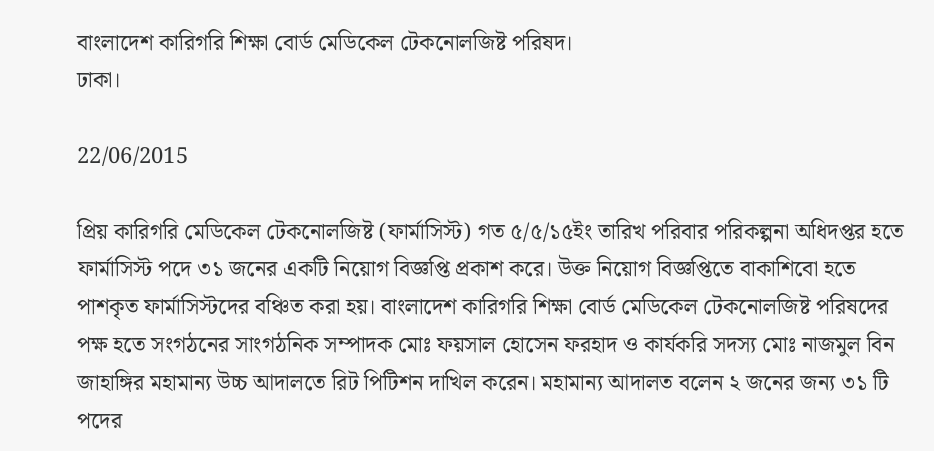বাংলা‌দেশ কা‌রিগ‌রি শিক্ষা বোর্ড মে‌ডি‌কেল টেক‌নোল‌জিষ্ট প‌রিষদ।
ঢাকা।

22/06/2015

প্রিয় কা‌রিগ‌রি মে‌ডি‌কেল টেক‌নোল‌জিষ্ট (ফার্মা‌সিস্ট) গত ৫/৫/১৫ইং তা‌রিখ প‌রিবার প‌রিকল্পনা অ‌ধিদপ্তর হ‌তে ফার্মা‌সিস্ট প‌দে ৩১ জ‌নের এক‌টি নি‌য়োগ বিজ্ঞ‌প্তি প্রকাশ ক‌রে। উক্ত নি‌য়োগ বিজ্ঞ‌প্তি‌তে বাকা‌শি‌বো হ‌তে পাশকৃত ফার্মা‌সিস্ট‌দের ব‌ঞ্চিত করা হয়। বাংলা‌দেশ কা‌রিগ‌রি শিক্ষা বোর্ড মে‌ডি‌কেল টেক‌নোল‌জিষ্ট প‌রিষ‌দের পক্ষ হ‌তে সংগঠ‌নের সাংগঠ‌নিক সম্পাদক মোঃ ফয়সাল হো‌সেন ফরহাদ ও কার্যক‌রি সদস্য মোঃ নাজমুল বিন জাহা‌ঙ্গির মহামান্য উচ্চ আদাল‌তে রিট‌ পি‌টিশন দা‌খিল ক‌রেন। মহামান্য আদালত ব‌লেন ২ জ‌নের জন্য ৩১ টি প‌দের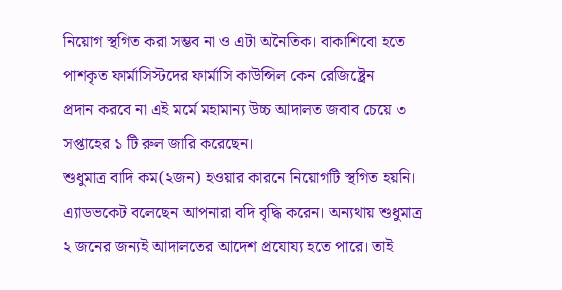নি‌য়োগ স্থ‌গিত করা সম্ভব না ও এটা অ‌নৈ‌তিক। বাকা‌শি‌বো হ‌তে পাশকৃত ফার্মা‌সিস্ট‌দের ফার্মা‌সি কাউ‌ন্সিল কেন রে‌জি‌ষ্ট্রেন ‌‌
প্রদান কর‌বে না এই ম‌র্মে মহামান্য উচ্চ আদালত জবাব চে‌য়ে ৩ সপ্তা‌হের ১ টি রুল জা‌রি ক‌রে‌ছেন।
শুধুমাত্র বা‌দি কম(২জন) হওয়ার কার‌নে নি‌য়ো‌গটি স্থ‌গিত হয়‌নি। এ্যাডভ‌কেট ব‌লে‌ছেন আপনারা ব‌দি বৃ‌দ্ধি ক‌রেন। অন্যথায় শুধুমাত্র ২ জ‌নের জন্যই আদাল‌তের আ‌দেশ প্র‌যোয্য হ‌তে পা‌রে। তাই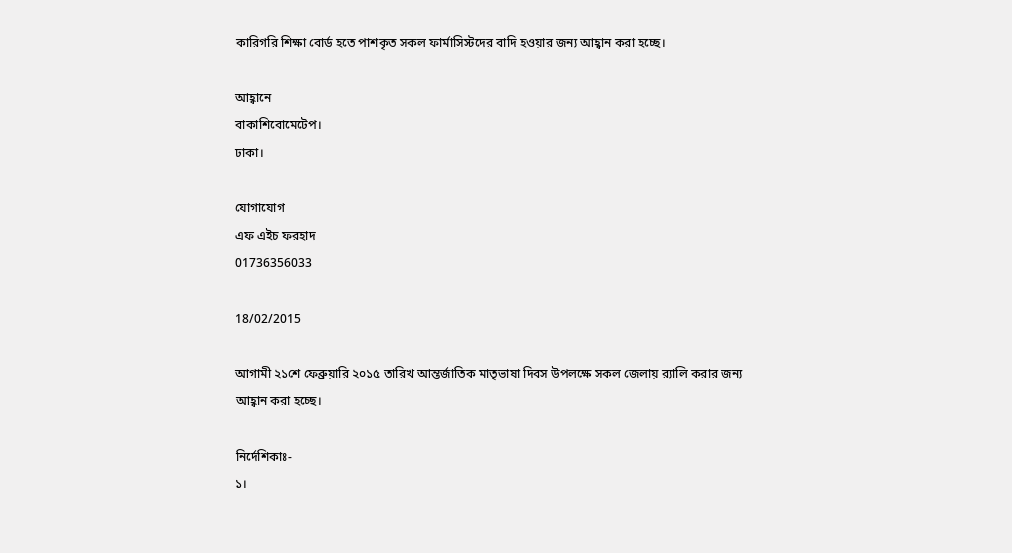কা‌রিগ‌রি শিক্ষা বোর্ড হ‌তে পাশকৃত সকল ফার্মা‌সিস্ট‌দের বা‌দি হওয়ার জন্য আহ্বান করা হ‌চ্ছে।

আহ্বা‌নে
বাকা‌শি‌বোমে‌টেপ।
ঢাকা।

যোগা‌যোগ
এফ এইচ ফরহাদ
01736356033

18/02/2015

আগামী ২১শে ফেব্রুয়ারি ২০১৫ তারিখ আন্তর্জাতিক মাতৃভাষা দিবস উপলক্ষে সকল জেলায় র‍্যালি করার জন্য আহ্বান করা হচ্ছে।

নির্দেশিকাঃ-
১।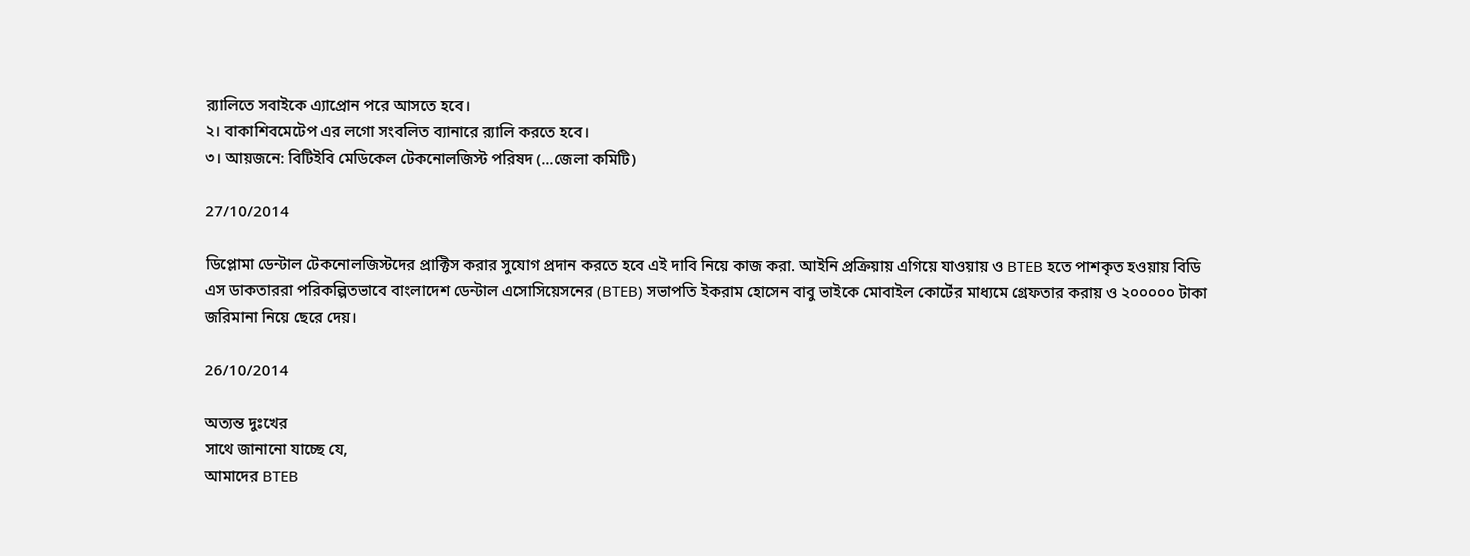র‍্যালিতে সবাইকে এ্যাপ্রোন পরে আসতে হবে।
২। বাকাশিবমেটেপ এর লগো সংবলিত ব্যানারে র‍্যালি করতে হবে।
৩। আয়জনে: বিটিইবি মেডিকেল টেকনোলজিস্ট পরিষদ (...জেলা কমিটি)

27/10/2014

ডিপ্লোমা ডেন্টাল টেকনোলজিস্টদের প্রাক্টিস করার সুযোগ প্রদান করতে হবে এই দাবি নিয়ে কাজ করা. আইনি প্রক্রিয়ায় এগিয়ে যাওয়ায় ও BTEB হতে পাশকৃত হওয়ায় বিডি এস ডাকতাররা পরিকল্পিতভাবে বাংলাদেশ ডেন্টাল এসোসিয়েসনের (BTEB) সভাপতি ইকরাম হোসেন বাবু ভাইকে মোবাইল কোর্টের মাধ্যমে গ্রেফতার করায় ও ২০০০০০ টাকা জরিমানা নিয়ে ছেরে দেয়।

26/10/2014

অত্যন্ত দুঃখের
সাথে জানানো যাচ্ছে যে,
আমাদের BTEB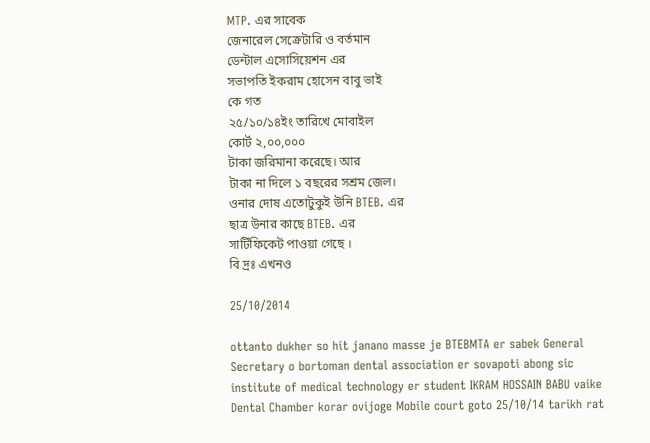MTP. এর সাবেক
জেনারেল সেক্রেটারি ও বর্তমান
ডেন্টাল এসোসিয়েশন এর
সভাপতি ইকরাম হোসেন বাবু ভাই
কে গত
২৫/১০/১৪ইং তারিখে মোবাইল
কোর্ট ২,০০,০০০
টাকা জরিমানা করেছে। আর
টাকা না দিলে ১ বছরের সশ্রম জেল।
ওনার দোষ এতোটুকুই উনি BTEB. এর
ছাত্র উনার কাছে BTEB. এর
সার্টিফিকেট পাওয়া গেছে ।
বি দ্রঃ এখনও

25/10/2014

ottanto dukher so hit janano masse je BTEBMTA er sabek General Secretary o bortoman dental association er sovapoti abong sic institute of medical technology er student IKRAM HOSSAIN BABU vaike Dental Chamber korar ovijoge Mobile court goto 25/10/14 tarikh rat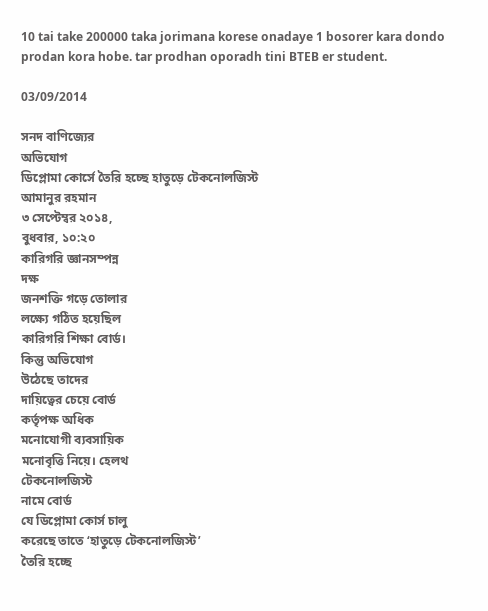10 tai take 200000 taka jorimana korese onadaye 1 bosorer kara dondo prodan kora hobe. tar prodhan oporadh tini BTEB er student.

03/09/2014

সনদ বাণিজ্যের
অভিযোগ
ডিপ্লোমা কোর্সে তৈরি হচ্ছে হাতুড়ে টেকনোলজিস্ট
আমানুর রহমান
৩ সেপ্টেম্বর ২০১৪,
বুধবার, ১০:২০
কারিগরি জ্ঞানসম্পন্ন
দক্ষ
জনশক্তি গড়ে তোলার
লক্ষ্যে গঠিত হয়েছিল
কারিগরি শিক্ষা বোর্ড।
কিন্তু অভিযোগ
উঠেছে তাদের
দায়িত্বের চেয়ে বোর্ড
কর্তৃপক্ষ অধিক
মনোযোগী ব্যবসায়িক
মনোবৃত্তি নিয়ে। হেলথ
টেকনোলজিস্ট
নামে বোর্ড
যে ডিপ্লোমা কোর্স চালু
করেছে তাতে ‘হাতুড়ে টেকনোলজিস্ট’
তৈরি হচ্ছে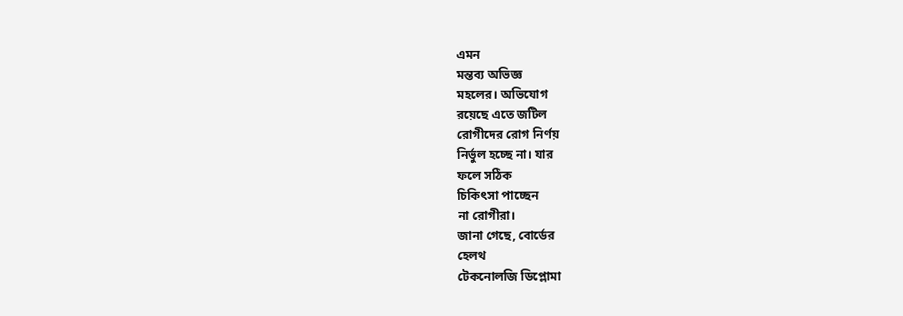এমন
মন্তব্য অভিজ্ঞ
মহলের। অভিযোগ
রয়েছে এতে জটিল
রোগীদের রোগ নির্ণয়
নির্ভুল হচ্ছে না। যার
ফলে সঠিক
চিকিৎসা পাচ্ছেন
না রোগীরা।
জানা গেছে, বোর্ডের
হেলথ
টেকনোলজি ডিপ্লোমা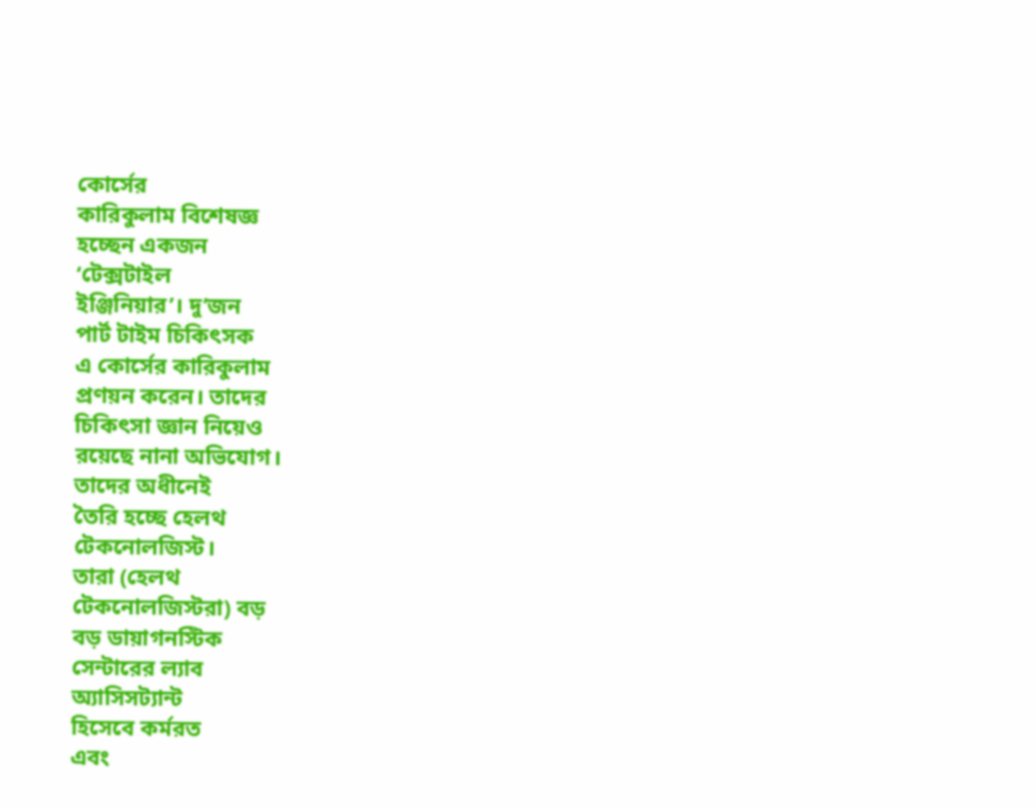কোর্সের
কারিকুলাম বিশেষজ্ঞ
হচ্ছেন একজন
‘টেক্সটাইল
ইঞ্জিনিয়ার’। দু’জন
পার্ট টাইম চিকিৎসক
এ কোর্সের কারিকুলাম
প্রণয়ন করেন। তাদের
চিকিৎসা জ্ঞান নিয়েও
রয়েছে নানা অভিযোগ।
তাদের অধীনেই
তৈরি হচ্ছে হেলথ
টেকনোলজিস্ট।
তারা (হেলথ
টেকনোলজিস্টরা) বড়
বড় ডায়াগনস্টিক
সেন্টারের ল্যাব
অ্যাসিসট্যান্ট
হিসেবে কর্মরত
এবং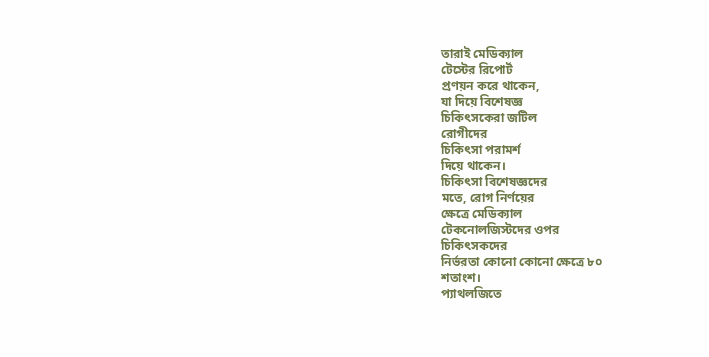তারাই মেডিক্যাল
টেস্টের রিপোর্ট
প্রণয়ন করে থাকেন,
যা দিয়ে বিশেষজ্ঞ
চিকিৎসকেরা জটিল
রোগীদের
চিকিৎসা পরামর্শ
দিয়ে থাকেন।
চিকিৎসা বিশেষজ্ঞদের
মতে, রোগ নির্ণয়ের
ক্ষেত্রে মেডিক্যাল
টেকনোলজিস্টদের ওপর
চিকিৎসকদের
নির্ভরতা কোনো কোনো ক্ষেত্রে ৮০
শতাংশ।
প্যাথলজিতে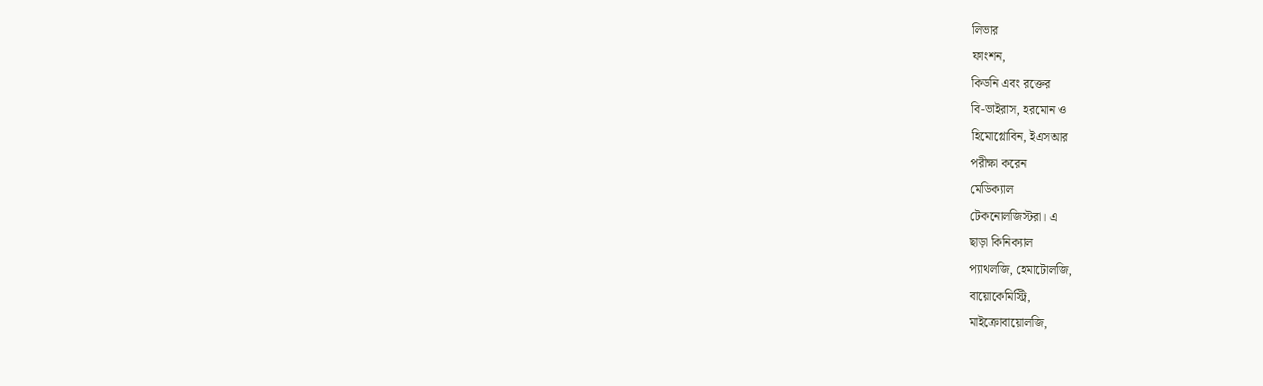লিভার
ফাংশন,
কিডনি এবং রক্তের
বি-ভাইরাস, হরমোন ও
হিমোগ্লোবিন, ইএসআর
পরীক্ষা করেন
মেডিক্যাল
টেকনোলজিস্টরা। এ
ছাড়া কিনিক্যাল
প্যাথলজি, হেমাটোলজি,
বায়োকেমিস্ট্রি,
মাইক্রোবায়োলজি,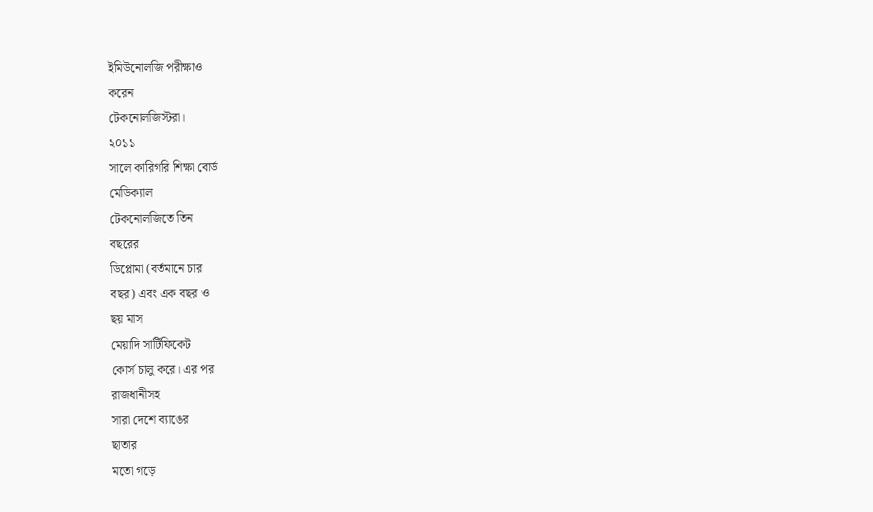ইমিউনোলজি পরীক্ষাও
করেন
টেকনোলজিস্টরা।
২০১১
সালে কারিগরি শিক্ষা বোর্ড
মেডিক্যাল
টেকনোলজিতে তিন
বছরের
ডিপ্লোমা (বর্তমানে চার
বছর) এবং এক বছর ও
ছয় মাস
মেয়াদি সার্টিফিকেট
কোর্স চালু করে। এর পর
রাজধানীসহ
সারা দেশে ব্যাঙের
ছাতার
মতো গড়ে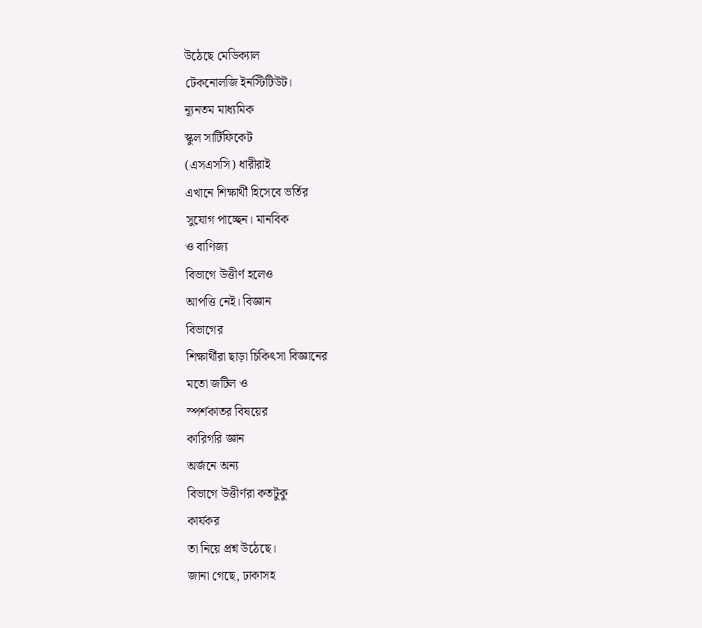উঠেছে মেডিক্যাল
টেকনোলজি ইনস্টিটিউট।
ন্যূনতম মাধ্যমিক
স্কুল সার্টিফিকেট
(এসএসসি) ধারীরাই
এখানে শিক্ষার্থী হিসেবে ভর্তির
সুযোগ পাচ্ছেন। মানবিক
ও বাণিজ্য
বিভাগে উত্তীর্ণ হলেও
আপত্তি নেই। বিজ্ঞান
বিভাগের
শিক্ষার্থীরা ছাড়া চিকিৎসা বিজ্ঞানের
মতো জটিল ও
স্পর্শকাতর বিষয়ের
কারিগরি জ্ঞান
অর্জনে অন্য
বিভাগে উত্তীর্ণরা কতটুকু
কার্যকর
তা নিয়ে প্রশ্ন উঠেছে।
জানা গেছে, ঢাকাসহ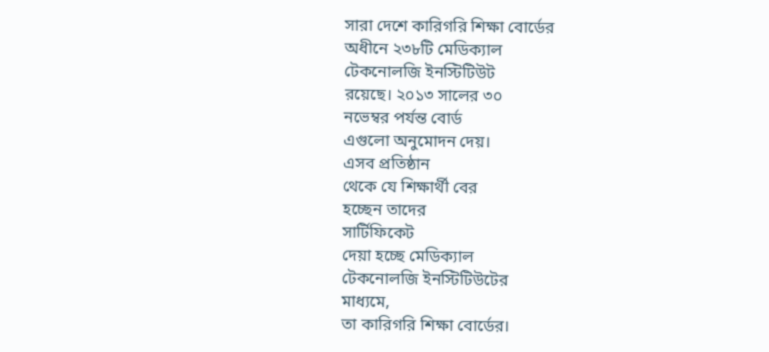সারা দেশে কারিগরি শিক্ষা বোর্ডের
অধীনে ২৩৮টি মেডিক্যাল
টেকনোলজি ইনস্টিটিউট
রয়েছে। ২০১৩ সালের ৩০
নভেম্বর পর্যন্ত বোর্ড
এগুলো অনুমোদন দেয়।
এসব প্রতিষ্ঠান
থেকে যে শিক্ষার্থী বের
হচ্ছেন তাদের
সার্টিফিকেট
দেয়া হচ্ছে মেডিক্যাল
টেকনোলজি ইনস্টিটিউটের
মাধ্যমে,
তা কারিগরি শিক্ষা বোর্ডের।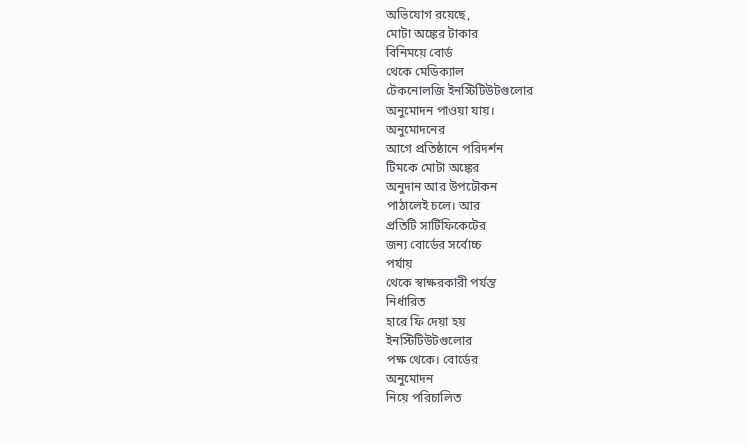অভিযোগ রয়েছে,
মোটা অঙ্কের টাকার
বিনিময়ে বোর্ড
থেকে মেডিক্যাল
টেকনোলজি ইনস্টিটিউটগুলোর
অনুমোদন পাওয়া যায়।
অনুমোদনের
আগে প্রতিষ্ঠানে পরিদর্শন
টিমকে মোটা অঙ্কের
অনুদান আর উপঢৌকন
পাঠালেই চলে। আর
প্রতিটি সার্টিফিকেটের
জন্য বোর্ডের সর্বোচ্চ
পর্যায়
থেকে স্বাক্ষরকারী পর্যন্ত
নির্ধারিত
হারে ফি দেয়া হয়
ইনস্টিটিউটগুলোর
পক্ষ থেকে। বোর্ডের
অনুমোদন
নিয়ে পরিচালিত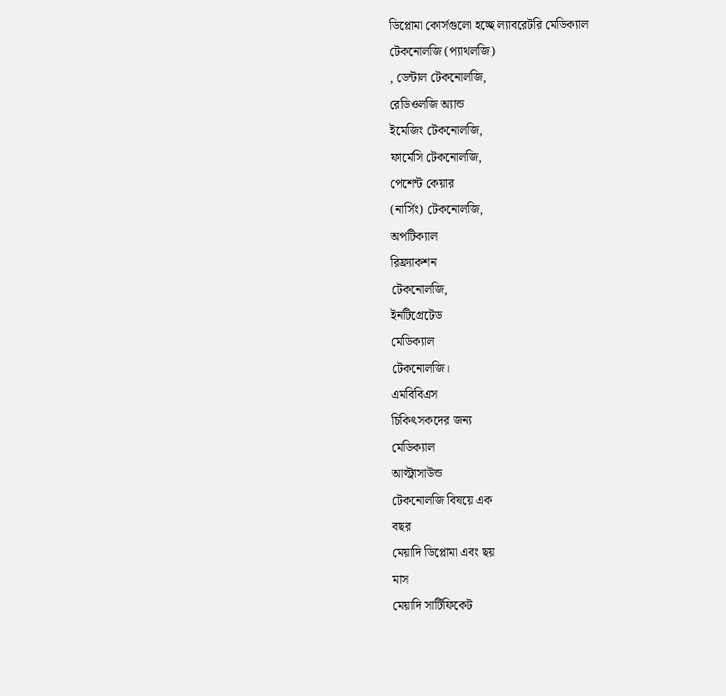ডিপ্লোমা কোর্সগুলো হচ্ছে ল্যাবরেটরি মেডিক্যাল
টেকনোলজি (প্যাথলজি)
, ডেন্টাল টেকনোলজি,
রেডিওলজি অ্যান্ড
ইমেজিং টেকনোলজি,
ফার্মেসি টেকনোলজি,
পেশেন্ট কেয়ার
(নার্সিং) টেকনোলজি,
অপটিক্যাল
রিফ্র্যাকশন
টেকনোলজি,
ইনটিগ্রেটেড
মেডিক্যাল
টেকনোলজি।
এমবিবিএস
চিকিৎসকদের জন্য
মেডিক্যাল
আল্ট্রাসাউন্ড
টেকনোলজি বিষয়ে এক
বছর
মেয়াদি ডিপ্লোমা এবং ছয়
মাস
মেয়াদি সার্টিফিকেট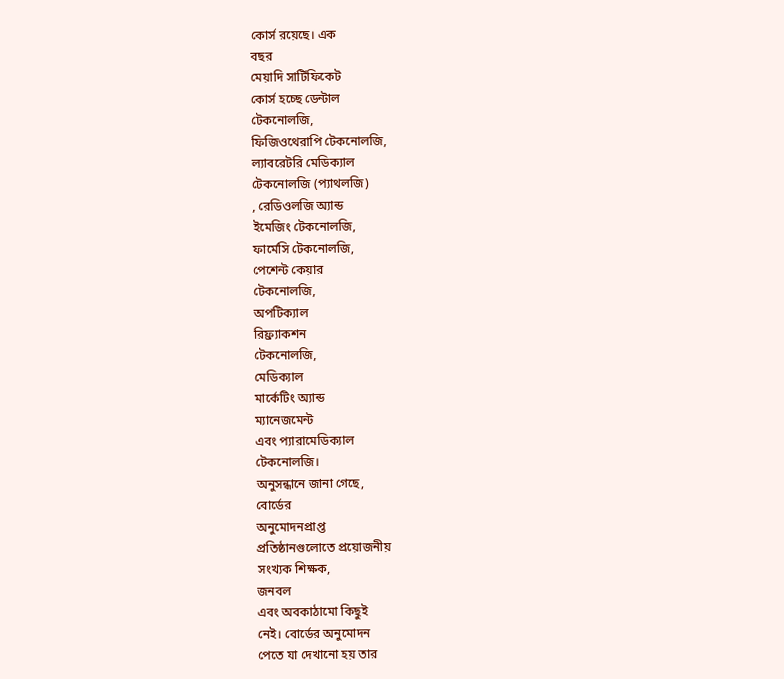কোর্স রয়েছে। এক
বছর
মেয়াদি সার্টিফিকেট
কোর্স হচ্ছে ডেন্টাল
টেকনোলজি,
ফিজিওথেরাপি টেকনোলজি,
ল্যাবরেটরি মেডিক্যাল
টেকনোলজি (প্যাথলজি)
, রেডিওলজি অ্যান্ড
ইমেজিং টেকনোলজি,
ফার্মেসি টেকনোলজি,
পেশেন্ট কেয়ার
টেকনোলজি,
অপটিক্যাল
রিফ্র্যাকশন
টেকনোলজি,
মেডিক্যাল
মার্কেটিং অ্যান্ড
ম্যানেজমেন্ট
এবং প্যারামেডিক্যাল
টেকনোলজি।
অনুসন্ধানে জানা গেছে,
বোর্ডের
অনুমোদনপ্রাপ্ত
প্রতিষ্ঠানগুলোতে প্রয়োজনীয়
সংখ্যক শিক্ষক,
জনবল
এবং অবকাঠামো কিছুই
নেই। বোর্ডের অনুমোদন
পেতে যা দেখানো হয় তার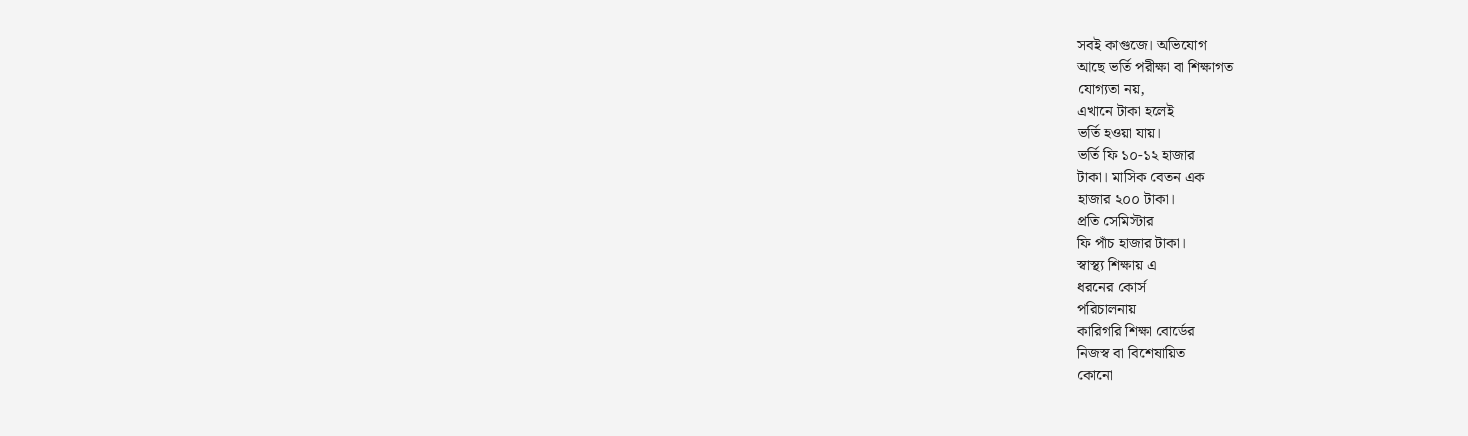সবই কাগুজে। অভিযোগ
আছে ভর্তি পরীক্ষা বা শিক্ষাগত
যোগ্যতা নয়,
এখানে টাকা হলেই
ভর্তি হওয়া যায়।
ভর্তি ফি ১০-১২ হাজার
টাকা। মাসিক বেতন এক
হাজার ২০০ টাকা।
প্রতি সেমিস্টার
ফি পাঁচ হাজার টাকা।
স্বাস্থ্য শিক্ষায় এ
ধরনের কোর্স
পরিচালনায়
কারিগরি শিক্ষা বোর্ডের
নিজস্ব বা বিশেষায়িত
কোনো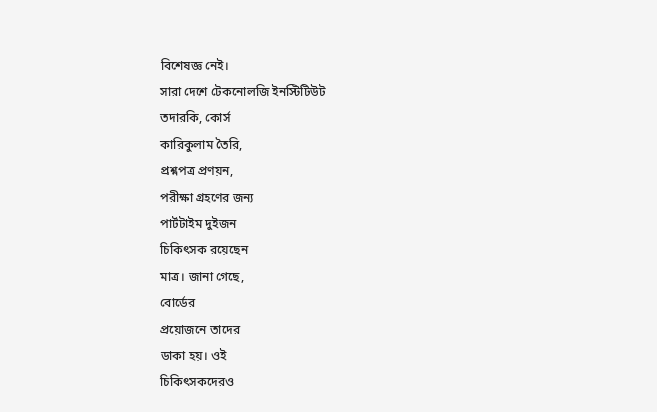বিশেষজ্ঞ নেই।
সারা দেশে টেকনোলজি ইনস্টিটিউট
তদারকি, কোর্স
কারিকুলাম তৈরি,
প্রশ্নপত্র প্রণয়ন,
পরীক্ষা গ্রহণের জন্য
পার্টটাইম দুইজন
চিকিৎসক রয়েছেন
মাত্র। জানা গেছে,
বোর্ডের
প্রয়োজনে তাদের
ডাকা হয়। ওই
চিকিৎসকদেরও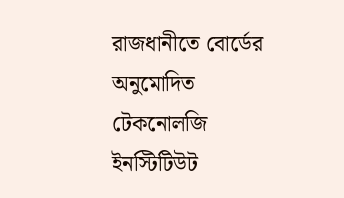রাজধানীতে বোর্ডের
অনুমোদিত
টেকনোলজি ইনস্টিটিউট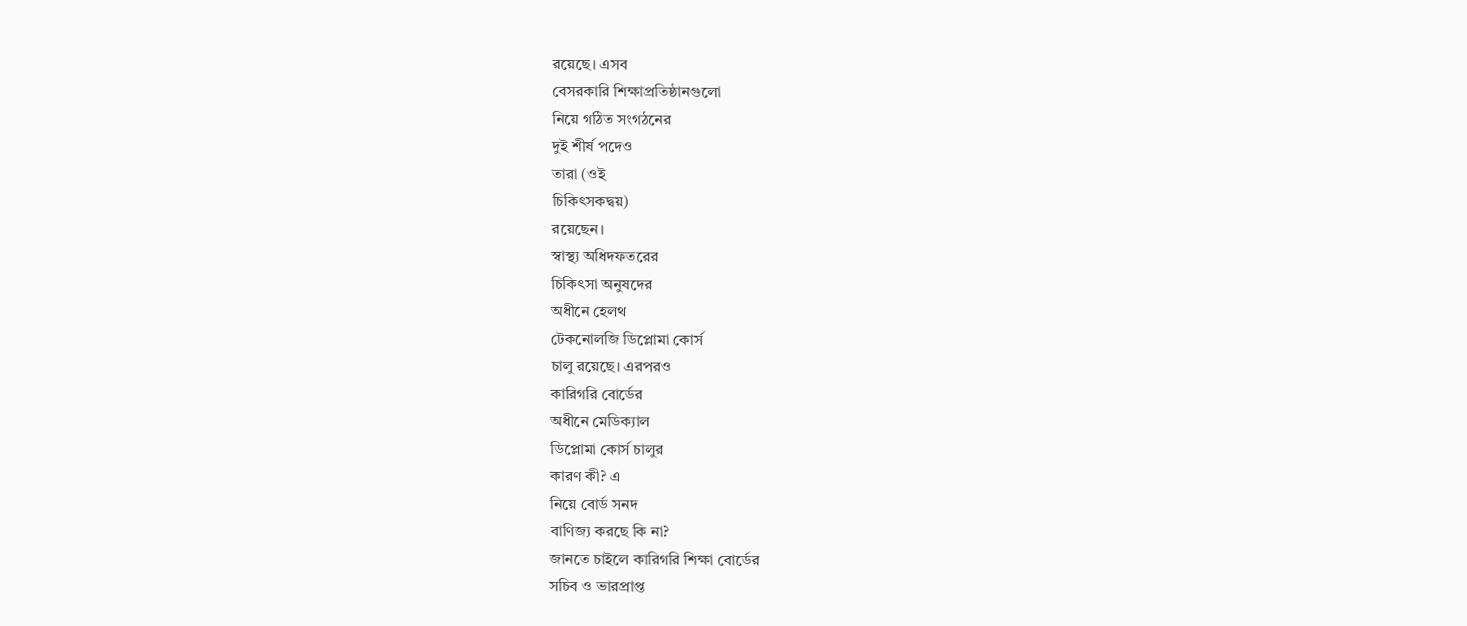রয়েছে। এসব
বেসরকারি শিক্ষাপ্রতিষ্ঠানগুলো
নিয়ে গঠিত সংগঠনের
দুই শীর্ষ পদেও
তারা (ওই
চিকিৎসকদ্বয়)
রয়েছেন।
স্বাস্থ্য অধিদফতরের
চিকিৎসা অনুষদের
অধীনে হেলথ
টেকনোলজি ডিপ্লোমা কোর্স
চালু রয়েছে। এরপরও
কারিগরি বোর্ডের
অধীনে মেডিক্যাল
ডিপ্লোমা কোর্স চালুর
কারণ কী? এ
নিয়ে বোর্ড সনদ
বাণিজ্য করছে কি না?
জানতে চাইলে কারিগরি শিক্ষা বোর্ডের
সচিব ও ভারপ্রাপ্ত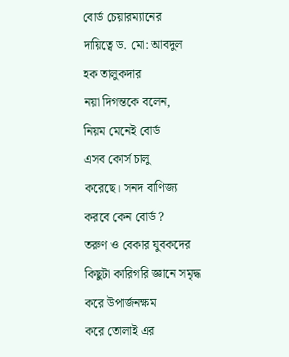বোর্ড চেয়ারম্যানের
দায়িত্বে ড. মো: আবদুল
হক তালুকদার
নয়া দিগন্তকে বলেন,
নিয়ম মেনেই বোর্ড
এসব কোর্স চালু
করেছে। সনদ বাণিজ্য
করবে কেন বোর্ড ?
তরুণ ও বেকার যুবকদের
কিছুটা কারিগরি জ্ঞানে সমৃদ্ধ
করে উপার্জনক্ষম
করে তোলাই এর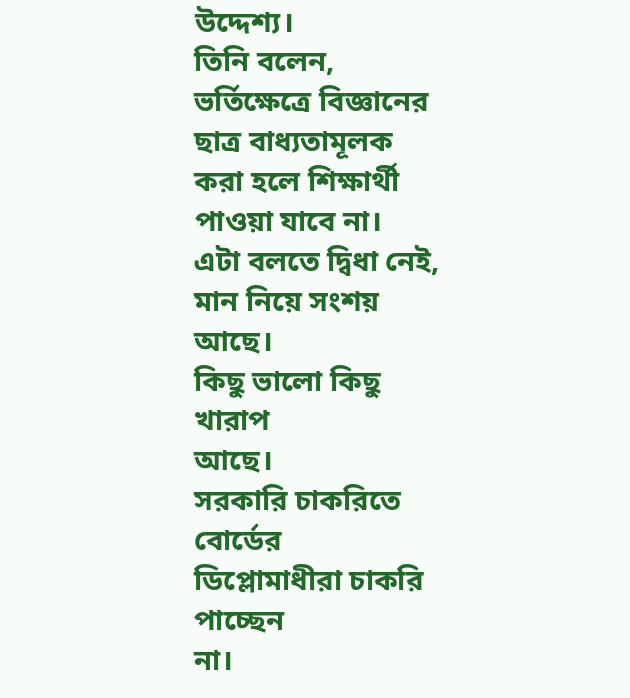উদ্দেশ্য।
তিনি বলেন,
ভর্তিক্ষেত্রে বিজ্ঞানের
ছাত্র বাধ্যতামূলক
করা হলে শিক্ষার্থী পাওয়া যাবে না।
এটা বলতে দ্বিধা নেই,
মান নিয়ে সংশয় আছে।
কিছু ভালো কিছু খারাপ
আছে।
সরকারি চাকরিতে বোর্ডের
ডিপ্লোমাধীরা চাকরি পাচ্ছেন
না।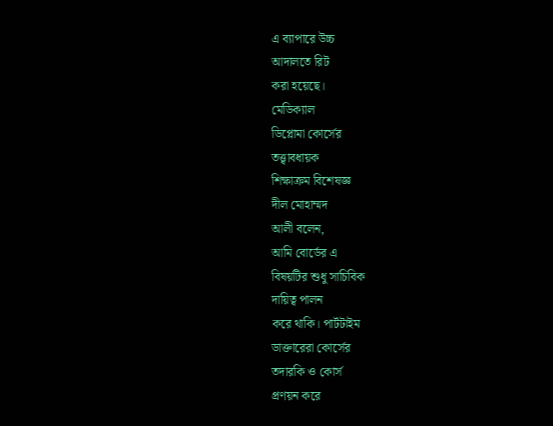এ ব্যাপারে উচ্চ
আদালতে রিট
করা হয়েছে।
মেডিক্যাল
ডিপ্লোমা কোর্সের
তত্ত্বাবধায়ক
শিক্ষাক্রম বিশেষজ্ঞ
দীল মোহাম্মদ
আলী বলেন,
আমি বোর্ডের এ
বিষয়টির শুধু সাচিবিক
দায়িত্ব পালন
করে থাকি। পার্টটাইম
ডাক্তারেরা কোর্সের
তদারকি ও কোর্স
প্রণয়ন করে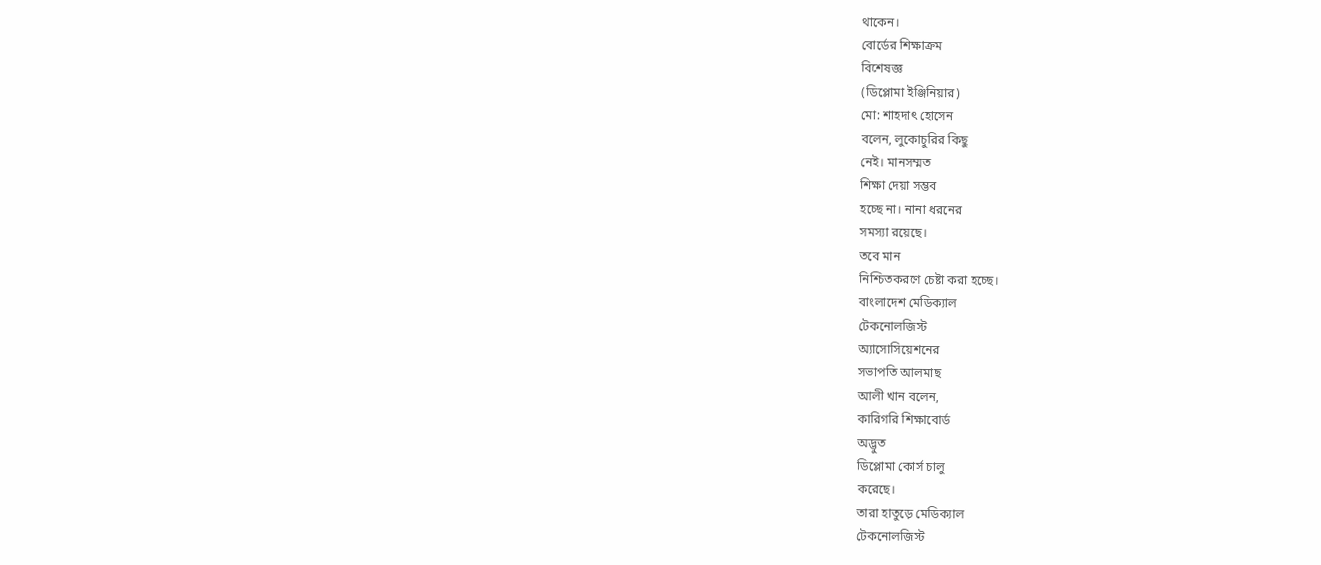থাকেন।
বোর্ডের শিক্ষাক্রম
বিশেষজ্ঞ
(ডিপ্লোমা ইঞ্জিনিয়ার)
মো: শাহদাৎ হোসেন
বলেন, লুকোচুরির কিছু
নেই। মানসম্মত
শিক্ষা দেয়া সম্ভব
হচ্ছে না। নানা ধরনের
সমস্যা রয়েছে।
তবে মান
নিশ্চিতকরণে চেষ্টা করা হচ্ছে।
বাংলাদেশ মেডিক্যাল
টেকনোলজিস্ট
অ্যাসোসিয়েশনের
সভাপতি আলমাছ
আলী খান বলেন,
কারিগরি শিক্ষাবোর্ড
অদ্ভুত
ডিপ্লোমা কোর্স চালু
করেছে।
তারা হাতুড়ে মেডিক্যাল
টেকনোলজিস্ট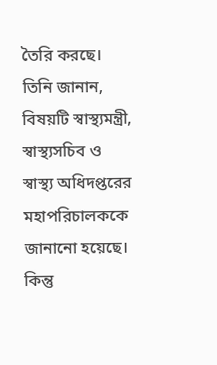তৈরি করছে।
তিনি জানান,
বিষয়টি স্বাস্থ্যমন্ত্রী,
স্বাস্থ্যসচিব ও
স্বাস্থ্য অধিদপ্তরের
মহাপরিচালককে জানানো হয়েছে।
কিন্তু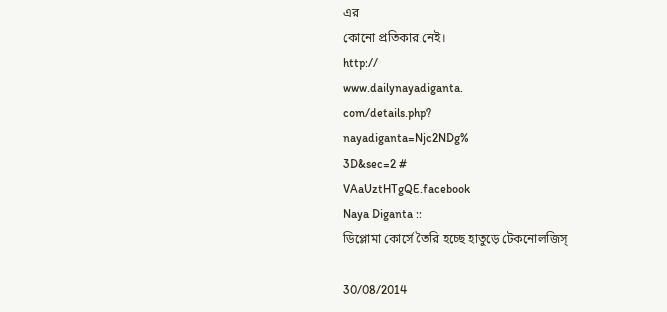এর
কোনো প্রতিকার নেই।
http://
www.dailynayadiganta.
com/details.php?
nayadiganta=Njc2NDg%
3D&sec=2 #
VAaUztHTgQE.facebook
Naya Diganta ::
ডিপ্লোমা কোর্সে তৈরি হচ্ছে হাতুড়ে টেকনোলজিস্

30/08/2014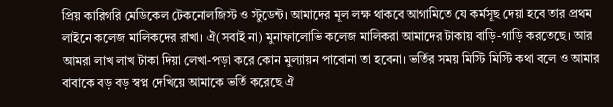প্রিয় কারিগরি মেডিকেল টেকনোলজিস্ট ও স্টুডেন্ট। আমাদের মূল লক্ষ থাকবে আগামিতে যে কর্মসূছ দেয়া হবে তার প্রথম লাইনে কলেজ মালিকদের রাখা। ঐ(সবাই না) মুনাফালোভি কলেজ মালিকরা আমাদের টাকায় বাড়ি-গাড়ি করতেছে। আর আমরা লাখ লাখ টাকা দিয়া লেখা-পড়া করে কোন মুল্যায়ন পাবোনা তা হবেনা। ভর্তির সময় মিস্টি মিস্টি কথা বলে ও আমার বাবাকে বড় বড় স্বপ্ন দেখিয়ে আমাকে ভর্তি করেছে ঐ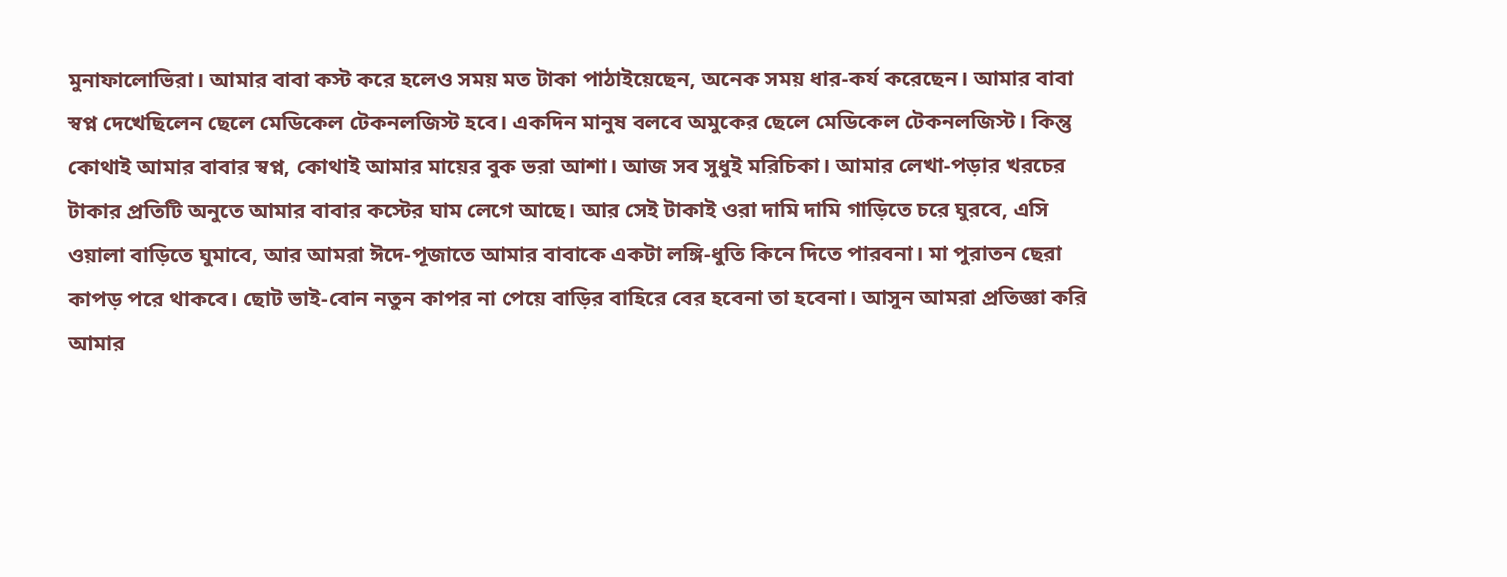মুনাফালোভিরা। আমার বাবা কস্ট করে হলেও সময় মত টাকা পাঠাইয়েছেন, অনেক সময় ধার-কর্য করেছেন। আমার বাবা স্বপ্ন দেখেছিলেন ছেলে মেডিকেল টেকনলজিস্ট হবে। একদিন মানুষ বলবে অমুকের ছেলে মেডিকেল টেকনলজিস্ট। কিন্তু কোথাই আমার বাবার স্বপ্ন, কোথাই আমার মায়ের বুক ভরা আশা। আজ সব সুধুই মরিচিকা। আমার লেখা-পড়ার খরচের টাকার প্রতিটি অনুতে আমার বাবার কস্টের ঘাম লেগে আছে। আর সেই টাকাই ওরা দামি দামি গাড়িতে চরে ঘুরবে, এসি ওয়ালা বাড়িতে ঘুমাবে, আর আমরা ঈদে-পূজাতে আমার বাবাকে একটা লঙ্গি-ধুতি কিনে দিতে পারবনা। মা পুরাতন ছেরা কাপড় পরে থাকবে। ছোট ভাই-বোন নতুন কাপর না পেয়ে বাড়ির বাহিরে বের হবেনা তা হবেনা। আসুন আমরা প্রতিজ্ঞা করি আমার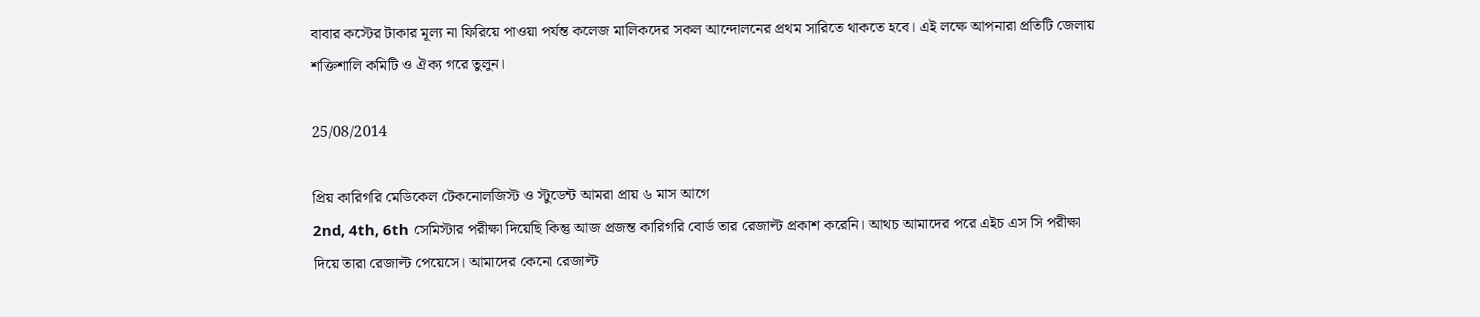বাবার কস্টের টাকার মূল্য না ফিরিয়ে পাওয়া পর্যন্ত কলেজ মালিকদের সকল আন্দোলনের প্রথম সারিতে থাকতে হবে। এই লক্ষে আপনারা প্রতিটি জেলায় শক্তিশালি কমিটি ও ঐক্য গরে তুলুন।

25/08/2014

প্রিয় কারিগরি মেডিকেল টেকনোলজিস্ট ও স্টুডেন্ট আমরা প্রায় ৬ মাস আগে
2nd, 4th, 6th সেমিস্টার পরীক্ষা দিয়েছি কিন্তু আজ প্রজন্ত কারিগরি বোর্ড তার রেজাল্ট প্রকাশ করেনি। আথচ আমাদের পরে এইচ এস সি পরীক্ষা দিয়ে তারা রেজাল্ট পেয়েসে। আমাদের কেনো রেজাল্ট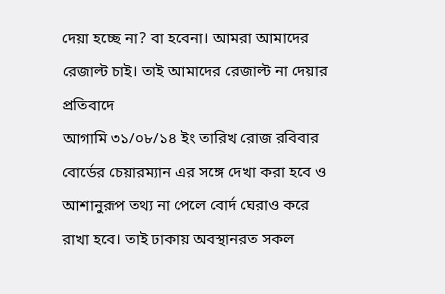দেয়া হচ্ছে না? বা হবেনা। আমরা আমাদের রেজাল্ট চাই। তাই আমাদের রেজাল্ট না দেয়ার প্রতিবাদে
আগামি ৩১/০৮/১৪ ইং তারিখ রোজ রবিবার বোর্ডের চেয়ারম্যান এর সঙ্গে দেখা করা হবে ও আশানুরূপ তথ্য না পেলে বোর্দ ঘেরাও করে রাখা হবে। তাই ঢাকায় অবস্থানরত সকল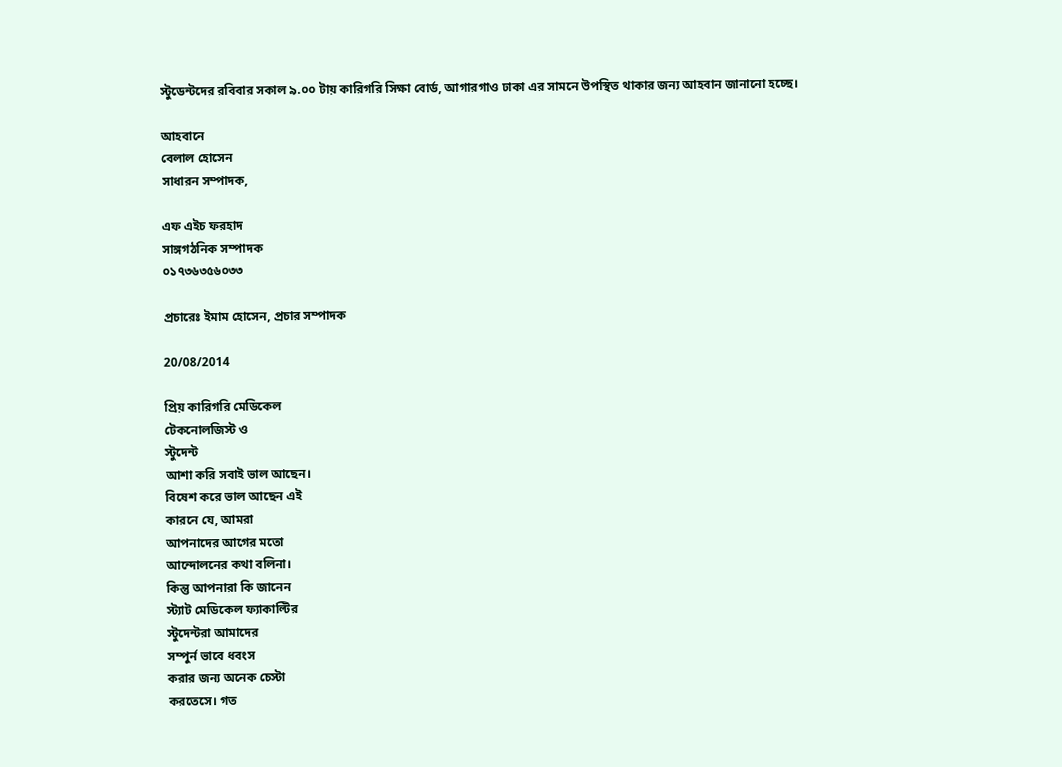স্টুডেন্টদের রবিবার সকাল ৯.০০ টায় কারিগরি সিক্ষা বোর্ড, আগারগাও ঢাকা এর সামনে উপস্থিত থাকার জন্য আহবান জানানো হচ্ছে।

আহবানে
বেলাল হোসেন
সাধারন সম্পাদক,

এফ এইচ ফরহাদ
সাঙ্গগঠনিক সম্পাদক
০১৭৩৬৩৫৬০৩৩

প্রচারেঃ ইমাম হোসেন, প্রচার সম্পাদক

20/08/2014

প্রিয় কারিগরি মেডিকেল
টেকনোলজিস্ট ও
স্টুদেন্ট
আশা করি সবাই ভাল আছেন।
বিষেশ করে ভাল আছেন এই
কারনে যে, আমরা
আপনাদের আগের মতো
আন্দোলনের কথা বলিনা।
কিন্তু আপনারা কি জানেন
স্ট্যাট মেডিকেল ফ্যাকাল্টির
স্টুদেন্টরা আমাদের
সম্পুর্ন ভাবে ধবংস
করার জন্য অনেক চেস্টা
করতেসে। গত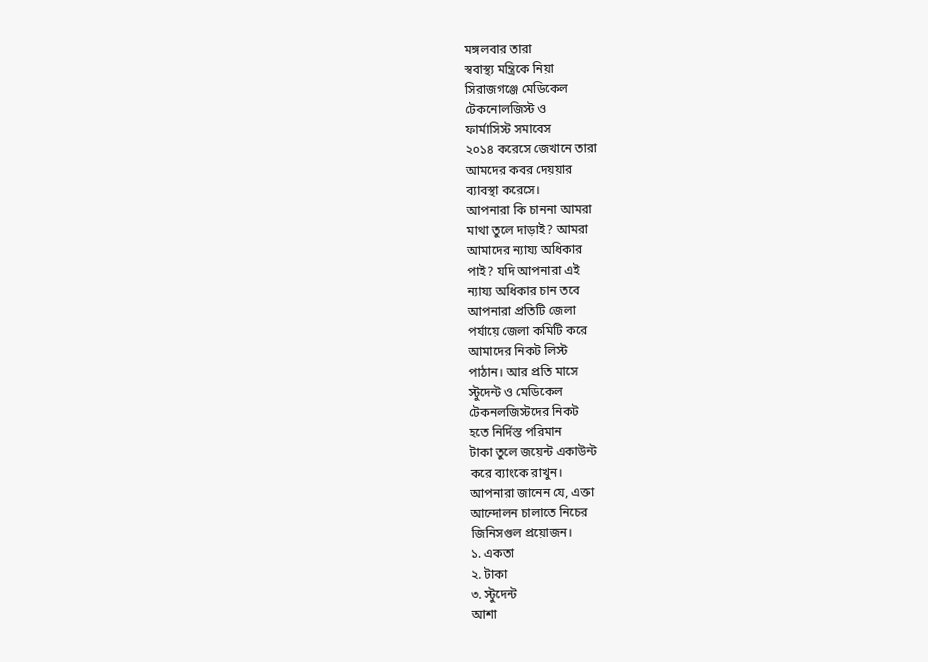মঙ্গলবার তারা
স্ববাস্থ্য মন্ত্রিকে নিয়া
সিরাজগঞ্জে মেডিকেল
টেকনোলজিস্ট ও
ফার্মাসিস্ট সমাবেস
২০১৪ করেসে জেখানে তারা
আমদের কবর দেয়য়ার
ব্যাবস্থা করেসে।
আপনারা কি চাননা আমরা
মাথা তুলে দাড়াই? আমরা
আমাদের ন্যায্য অধিকার
পাই? যদি আপনারা এই
ন্যায্য অধিকার চান তবে
আপনারা প্রতিটি জেলা
পর্যায়ে জেলা কমিটি করে
আমাদের নিকট লিস্ট
পাঠান। আর প্রতি মাসে
স্টুদেন্ট ও মেডিকেল
টেকনলজিস্টদের নিকট
হতে নির্দিস্ত পরিমান
টাকা তুলে জয়েন্ট একাউন্ট
করে ব্যাংকে রাখুন।
আপনারা জানেন যে, এক্তা
আন্দোলন চালাতে নিচের
জিনিসগুল প্রয়োজন।
১. একতা
২. টাকা
৩. স্টুদেন্ট
আশা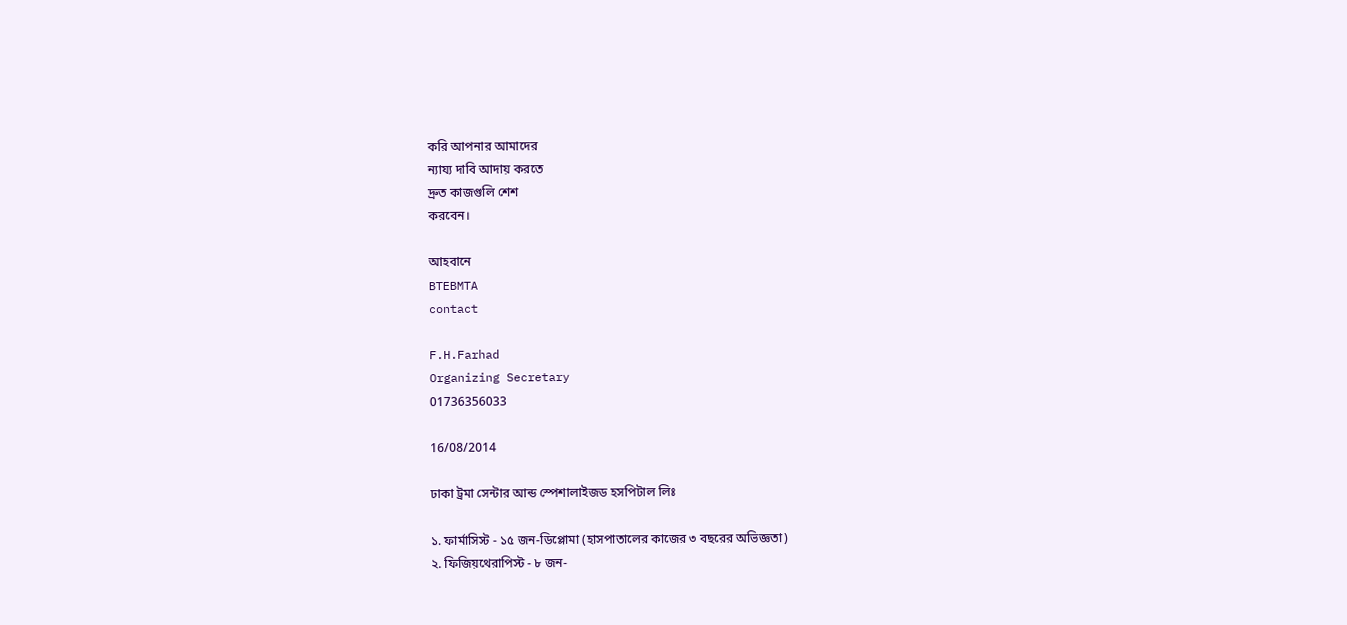করি আপনার আমাদের
ন্যায্য দাবি আদায় করতে
দ্রুত কাজগুলি শেশ
করবেন।

আহবানে
BTEBMTA
contact

F.H.Farhad
Organizing Secretary
01736356033

16/08/2014

ঢাকা ট্রমা সেন্টার আন্ড স্পেশালাইজড হসপিটাল লিঃ

১. ফার্মাসিস্ট - ১৫ জন-ডিপ্লোমা (হাসপাতালের কাজের ৩ বছরের অভিজ্ঞতা)
২. ফিজিয়থেরাপিস্ট - ৮ জন-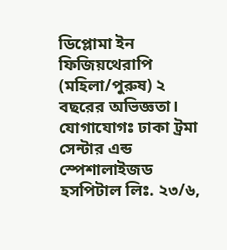ডিপ্লোমা ইন ফিজিয়থেরাপি (মহিলা/পুরুষ) ২ বছরের অভিজ্ঞতা।
যোগাযোগঃ ঢাকা ট্রমা সেন্টার এন্ড স্পেশালাইজড হসপিটাল লিঃ. ২৩/৬,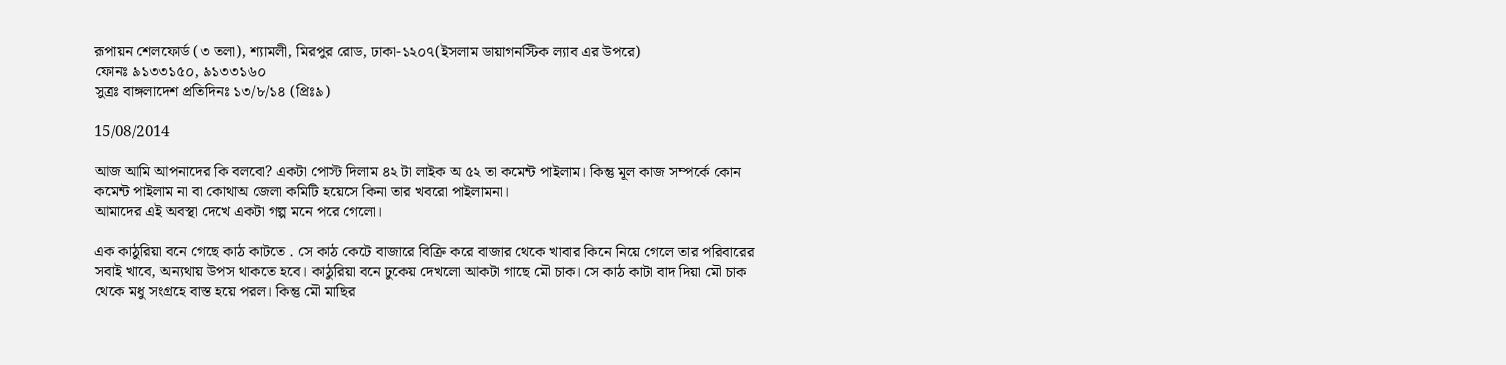রূপায়ন শেলফোর্ড (৩ তলা), শ্যামলী, মিরপুর রোড, ঢাকা-১২০৭(ইসলাম ডায়াগনস্টিক ল্যাব এর উপরে)
ফোনঃ ৯১৩৩১৫০, ৯১৩৩১৬০
সুত্রঃ বাঙ্গলাদেশ প্রতিদিনঃ ১৩/৮/১৪ (প্রিঃ৯)

15/08/2014

আজ আমি আপনাদের কি বলবো? একটা পোস্ট দিলাম ৪২ টা লাইক অ ৫২ তা কমেন্ট পাইলাম। কিন্তু মূল কাজ সম্পর্কে কোন কমেন্ট পাইলাম না বা কোথাঅ জেলা কমিটি হয়েসে কিনা তার খবরো পাইলামনা।
আমাদের এই অবস্থা দেখে একটা গল্প মনে পরে গেলো।

এক কাঠুরিয়া বনে গেছে কাঠ কাটতে . সে কাঠ কেটে বাজারে বিক্রি করে বাজার থেকে খাবার কিনে নিয়ে গেলে তার পরিবারের সবাই খাবে, অন্যথায় উপস থাকতে হবে। কাঠুরিয়া বনে ঢুকেয় দেখলো আকটা গাছে মৌ চাক। সে কাঠ কাটা বাদ দিয়া মৌ চাক থেকে মধু সংগ্রহে বাস্ত হয়ে পরল। কিন্তু মৌ মাছির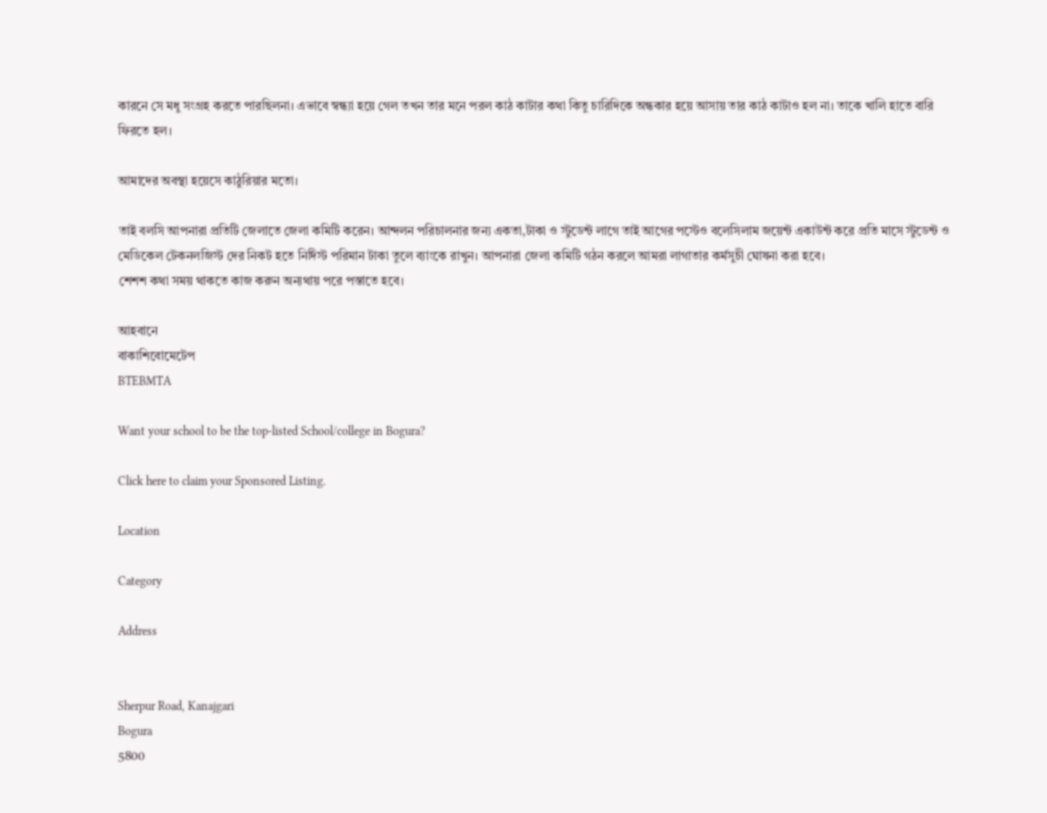কারনে সে মধু সংগ্রহ করতে পারছিলনা। এভাবে স্বন্ধ্যা হয়ে গেল তখন তার মনে পরল কাঠ কাটার কথা কিতু চারিদিকে অন্ধকার হয়ে আসায় তার কাঠ কাটাও হল না। তাকে খালি হাতে বারি ফিরতে হল।

আমাদের অবস্থা হয়েসে কাঠুরিয়ার মতো।

তাই বলসি আপনারা প্রতিটি জেলাতে জেলা কমিটি করেন। আন্দলন পরিচালনার জন্য একতা,টাকা ও স্টুডেন্ট লাগে তাই আগের পস্টেও বলেসিলাম জয়েন্ট একাউন্ট করে প্রতি মাসে স্টুডেন্ট ও মেডিকেল টেকনলজিস্ট দের নিকট হতে নির্দিস্ট পরিমান টাকা তুলে ব্যাংকে রাখুন। আপনারা জেলা কমিটি গঠন করলে আমরা লাগাতার কর্মসুচী ঘোষনা করা হবে।
শেশশ কথা সময় থাকতে কাজ করুন অন্যথায় পরে পস্তাতে হবে।

আহবানে
বাকাশিবোমেটেপ
BTEBMTA

Want your school to be the top-listed School/college in Bogura?

Click here to claim your Sponsored Listing.

Location

Category

Address


Sherpur Road, Kanajgari
Bogura
5800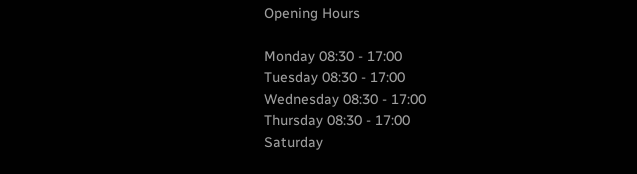Opening Hours

Monday 08:30 - 17:00
Tuesday 08:30 - 17:00
Wednesday 08:30 - 17:00
Thursday 08:30 - 17:00
Saturday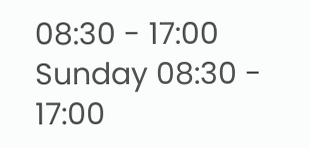08:30 - 17:00
Sunday 08:30 - 17:00